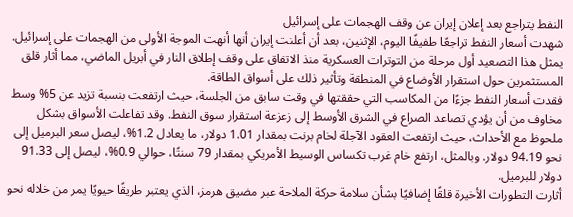النفط يتراجع بعد إعلان إيران عن وقف الهجمات على إسرائيل
شهدت أسعار النفط تراجعًا طفيفًا اليوم، الإثنين، بعد أن أعلنت إيران أنها أنهت الموجة الأولى من الهجمات على إسرائيل. يمثل هذا التصعيد أول مرحلة من التوترات العسكرية منذ الاتفاق على وقف إطلاق النار في أبريل الماضي، مما أثار قلق المستثمرين حول استقرار الأوضاع في المنطقة وتأثير ذلك على أسواق الطاقة.
فقدت أسعار النفط جزءًا من المكاسب التي حققتها في وقت سابق من الجلسة، حيث ارتفعت بنسبة تزيد عن 5% وسط مخاوف من أن يؤدي تصاعد الصراع في الشرق الأوسط إلى زعزعة استقرار سوق النفط. وقد تفاعلت الأسواق بشكل ملحوظ مع الأحداث، حيث ارتفعت العقود الآجلة لخام برنت بمقدار 1.01 دولار، ما يعادل 1.2%، ليصل سعر البرميل إلى نحو 94.19 دولار. وبالمثل، ارتفع خام غرب تكساس الوسيط الأمريكي بمقدار 79 سنتًا، حوالي 0.9%، ليصل إلى 91.33 دولار للبرميل.
أثارت التطورات الأخيرة قلقًا إضافيًا بشأن سلامة حركة الملاحة عبر مضيق هرمز، الذي يعتبر طريقًا حيويًا يمر من خلاله نحو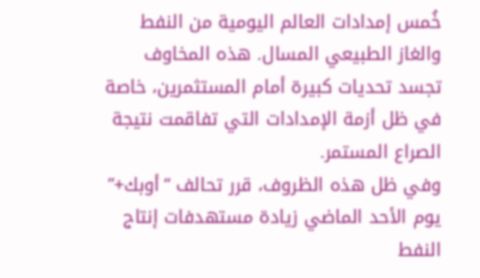خُمس إمدادات العالم اليومية من النفط والغاز الطبيعي المسال. هذه المخاوف تجسد تحديات كبيرة أمام المستثمرين، خاصة في ظل أزمة الإمدادات التي تفاقمت نتيجة الصراع المستمر.
وفي ظل هذه الظروف، قرر تحالف “أوبك+” يوم الأحد الماضي زيادة مستهدفات إنتاج النفط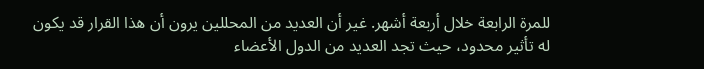للمرة الرابعة خلال أربعة أشهر. غير أن العديد من المحللين يرون أن هذا القرار قد يكون له تأثير محدود، حيث تجد العديد من الدول الأعضاء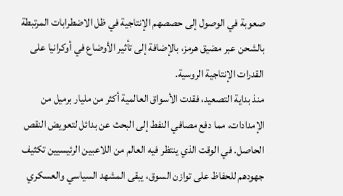صعوبة في الوصول إلى حصصهم الإنتاجية في ظل الاضطرابات المرتبطة بالشحن عبر مضيق هرمز، بالإضافة إلى تأثير الأوضاع في أوكرانيا على القدرات الإنتاجية الروسية.
منذ بداية التصعيد، فقدت الأسواق العالمية أكثر من مليار برميل من الإمدادات، مما دفع مصافي النفط إلى البحث عن بدائل لتعويض النقص الحاصل. في الوقت الذي ينتظر فيه العالم من اللاعبين الرئيسيين تكثيف جهودهم للحفاظ على توازن السوق، يبقى المشهد السياسي والعسكري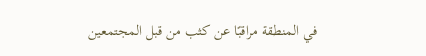في المنطقة مراقبًا عن كثب من قبل المجتمعين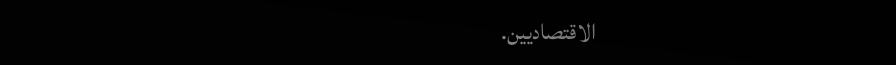الاقتصاديين.